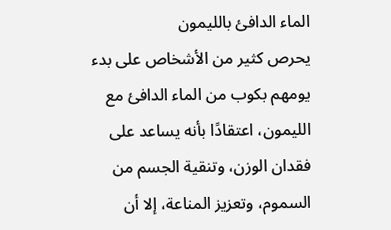الماء الدافئ بالليمون
يحرص كثير من الأشخاص على بدء يومهم بكوب من الماء الدافئ مع الليمون، اعتقادًا بأنه يساعد على فقدان الوزن، وتنقية الجسم من السموم، وتعزيز المناعة، إلا أن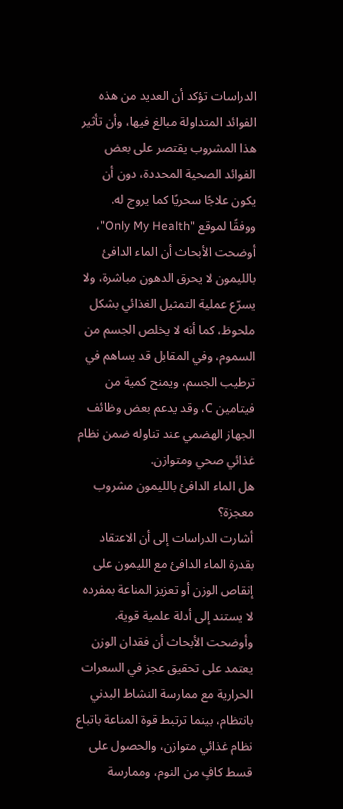الدراسات تؤكد أن العديد من هذه الفوائد المتداولة مبالغ فيها، وأن تأثير هذا المشروب يقتصر على بعض الفوائد الصحية المحددة، دون أن يكون علاجًا سحريًا كما يروج له.
ووفقًا لموقع "Only My Health"، أوضحت الأبحاث أن الماء الدافئ بالليمون لا يحرق الدهون مباشرة، ولا يسرّع عملية التمثيل الغذائي بشكل ملحوظ، كما أنه لا يخلص الجسم من السموم، وفي المقابل قد يساهم في ترطيب الجسم، ويمنح كمية من فيتامين C، وقد يدعم بعض وظائف الجهاز الهضمي عند تناوله ضمن نظام غذائي صحي ومتوازن.
هل الماء الدافئ بالليمون مشروب معجزة؟
أشارت الدراسات إلى أن الاعتقاد بقدرة الماء الدافئ مع الليمون على إنقاص الوزن أو تعزيز المناعة بمفرده لا يستند إلى أدلة علمية قوية.
وأوضحت الأبحاث أن فقدان الوزن يعتمد على تحقيق عجز في السعرات الحرارية مع ممارسة النشاط البدني بانتظام، بينما ترتبط قوة المناعة باتباع نظام غذائي متوازن، والحصول على قسط كافٍ من النوم، وممارسة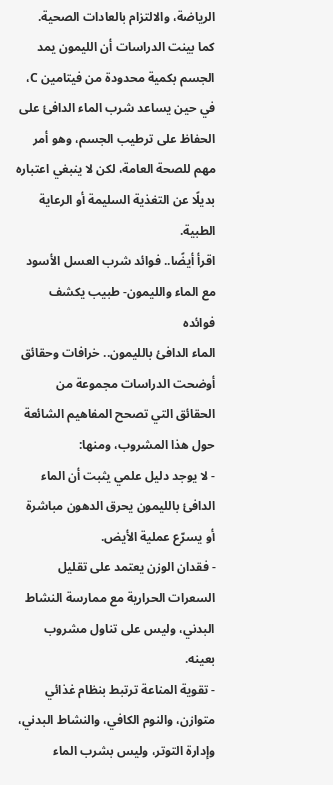الرياضة، والالتزام بالعادات الصحية.
كما بينت الدراسات أن الليمون يمد الجسم بكمية محدودة من فيتامين C، في حين يساعد شرب الماء الدافئ على الحفاظ على ترطيب الجسم، وهو أمر مهم للصحة العامة، لكن لا ينبغي اعتباره بديلًا عن التغذية السليمة أو الرعاية الطبية.
اقرأ أيضًا.. فوائد شرب العسل الأسود مع الماء والليمون- طبيب يكشف فوائده
الماء الدافئ بالليمون.. خرافات وحقائق
أوضحت الدراسات مجموعة من الحقائق التي تصحح المفاهيم الشائعة حول هذا المشروب، ومنها:
- لا يوجد دليل علمي يثبت أن الماء الدافئ بالليمون يحرق الدهون مباشرة أو يسرّع عملية الأيض.
- فقدان الوزن يعتمد على تقليل السعرات الحرارية مع ممارسة النشاط البدني، وليس على تناول مشروب بعينه.
- تقوية المناعة ترتبط بنظام غذائي متوازن، والنوم الكافي، والنشاط البدني، وإدارة التوتر، وليس بشرب الماء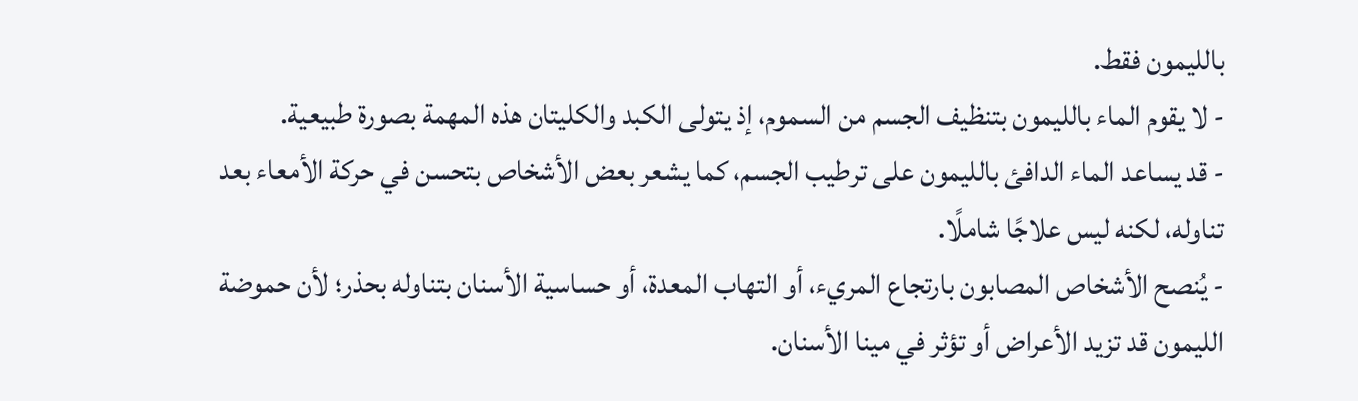بالليمون فقط.
- لا يقوم الماء بالليمون بتنظيف الجسم من السموم، إذ يتولى الكبد والكليتان هذه المهمة بصورة طبيعية.
- قد يساعد الماء الدافئ بالليمون على ترطيب الجسم، كما يشعر بعض الأشخاص بتحسن في حركة الأمعاء بعد تناوله، لكنه ليس علاجًا شاملًا.
- يُنصح الأشخاص المصابون بارتجاع المريء، أو التهاب المعدة، أو حساسية الأسنان بتناوله بحذر؛ لأن حموضة الليمون قد تزيد الأعراض أو تؤثر في مينا الأسنان.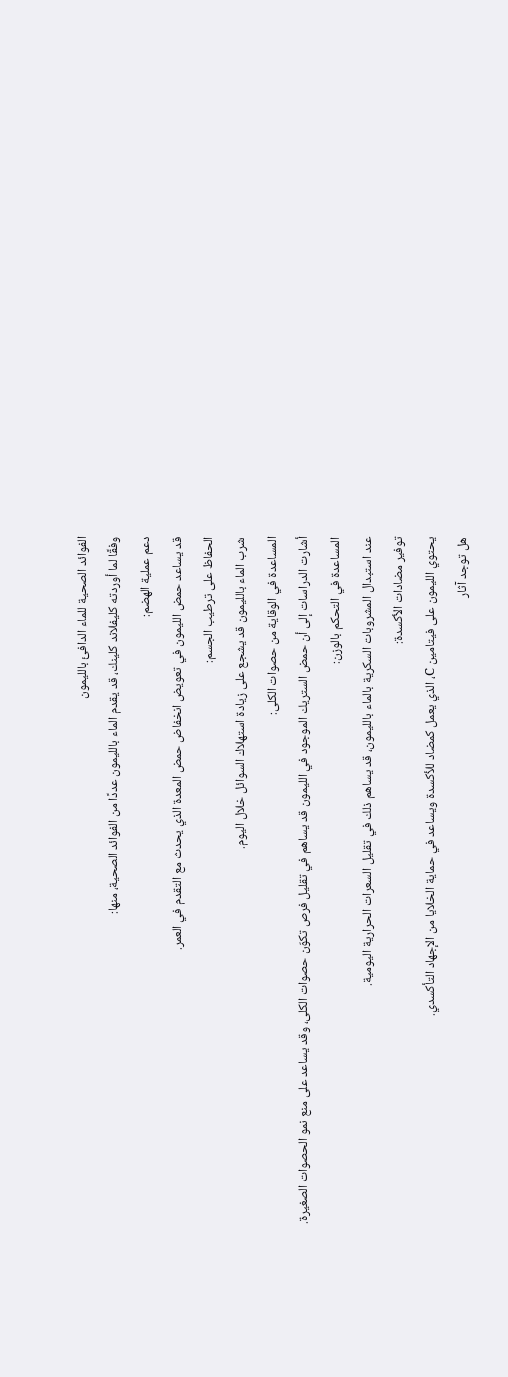الفوائد الصحية للماء الدافئ بالليمون
وفقًا لما أوردته كليفلاند كلينك، قد يقدم الماء بالليمون عددًا من الفوائد الصحية، منها:
دعم عملية الهضم:
قد يساعد حمض الليمون في تعويض انخفاض حمض المعدة الذي يحدث مع التقدم في العمر.
الحفاظ على ترطيب الجسم:
شرب الماء بالليمون قد يشجع على زيادة استهلاك السوائل خلال اليوم.
المساعدة في الوقاية من حصوات الكلى:
أشارت الدراسات إلى أن حمض الستريك الموجود في الليمون قد يساهم في تقليل فرص تكوّن حصوات الكلى، وقد يساعد على منع نمو الحصوات الصغيرة.
المساعدة في التحكم بالوزن:
عند استبدال المشروبات السكرية بالماء بالليمون، قد يساهم ذلك في تقليل السعرات الحرارية اليومية.
توفير مضادات الأكسدة:
يحتوي الليمون على فيتامين C، الذي يعمل كمضاد للأكسدة ويساعد في حماية الخلايا من الإجهاد التأكسدي.
هل توجد آثار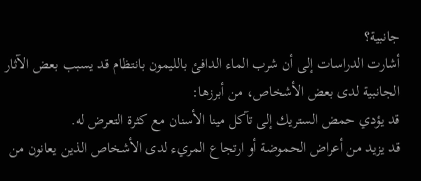جانبية؟
أشارت الدراسات إلى أن شرب الماء الدافئ بالليمون بانتظام قد يسبب بعض الآثار الجانبية لدى بعض الأشخاص، من أبرزها:
قد يؤدي حمض الستريك إلى تآكل مينا الأسنان مع كثرة التعرض له.
قد يزيد من أعراض الحموضة أو ارتجاع المريء لدى الأشخاص الذين يعانون من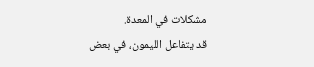مشكلات في المعدة.
قد يتفاعل الليمون، في بعض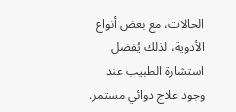الحالات، مع بعض أنواع الأدوية، لذلك يُفضل استشارة الطبيب عند وجود علاج دوائي مستمر.